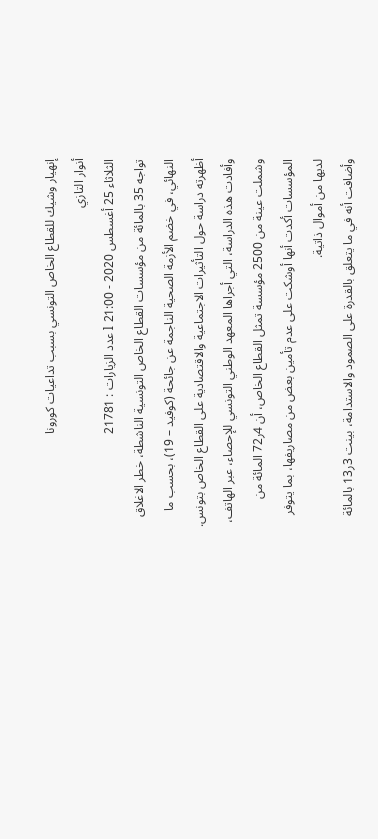إنهيار وشيك للقطاع الخاص التونسي بسبب تداعيات كورونا
أنوار التازي
الثلاثاء 25 أغسطس 2020 - 21:00 l عدد الزيارات : 21781
تواجه 35 بالمائة من مؤسسات القطاع الخاص التونسية الناشطة، خطر الاغلاق النهائي، في خضم الأزمة الصحية الناجمة عن جائحة (كوفيد – 19)، بحسب ما أظهرته دراسة حول التأثيرات الاجتماعية والاقتصادية على القطاع الخاص بتونس.
وأفادت هذه الدراسة، التي أجراها المعهد الوطني التونسي للإحصاء، عبر الهاتف، وشملت عينة من 2500 مؤسسة تمثل القطاع الخاص، أن 4ر72 المائة من المؤسسات أكدت أنها أوشكت على عدم تأمين بعض من مصاريفها، بما يتوفر لديها من أموال ذاتية.
وأضافت أنه في ما يتعلق بالقدرة على الصمود والاستدامة، بينت 3ر13 بالمائة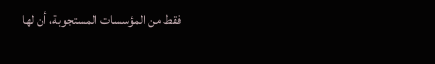فقط من المؤسسات المستجوبة، أن لها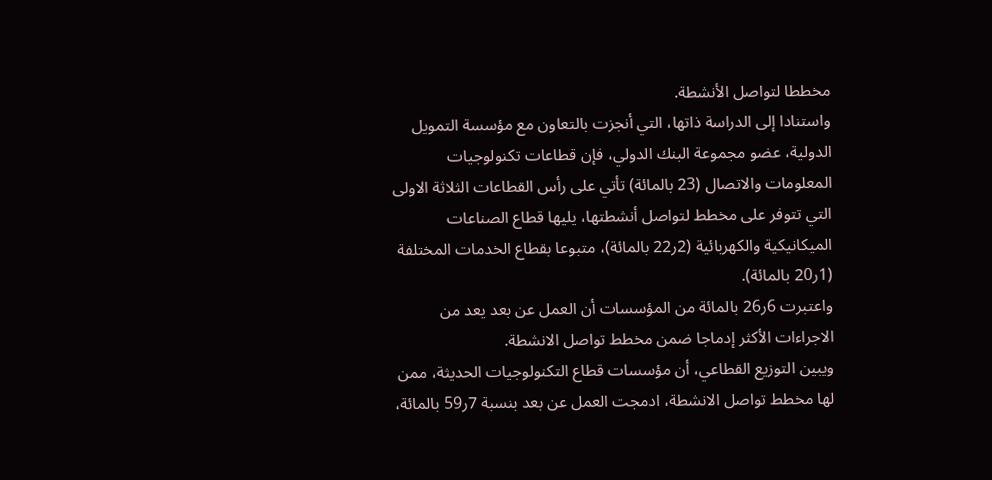مخططا لتواصل الأنشطة.
واستنادا إلى الدراسة ذاتها، التي أنجزت بالتعاون مع مؤسسة التمويل الدولية، عضو مجموعة البنك الدولي، فإن قطاعات تكنولوجيات المعلومات والاتصال (23 بالمائة) تأتي على رأس القطاعات الثلاثة الاولى التي تتوفر على مخطط لتواصل أنشطتها، يليها قطاع الصناعات الميكانيكية والكهربائية (2ر22 بالمائة)، متبوعا بقطاع الخدمات المختلفة (1ر20 بالمائة).
واعتبرت 6ر26 بالمائة من المؤسسات أن العمل عن بعد يعد من الاجراءات الأكثر إدماجا ضمن مخطط تواصل الانشطة.
ويبين التوزيع القطاعي، أن مؤسسات قطاع التكنولوجيات الحديثة، ممن لها مخطط تواصل الانشطة، ادمجت العمل عن بعد بنسبة 7ر59 بالمائة،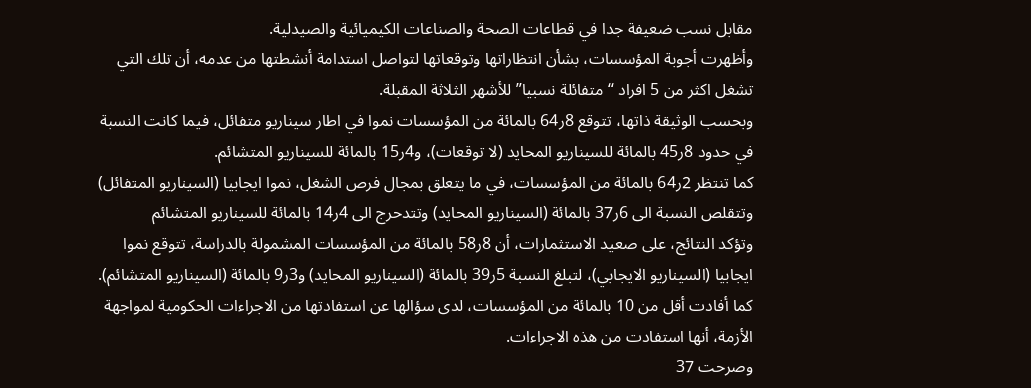مقابل نسب ضعيفة جدا في قطاعات الصحة والصناعات الكيميائية والصيدلية.
وأظهرت أجوبة المؤسسات، بشأن انتظاراتها وتوقعاتها لتواصل استدامة أنشطتها من عدمه، أن تلك التي تشغل اكثر من 5 افراد “متفائلة نسبيا” للأشهر الثلاثة المقبلة.
وبحسب الوثيقة ذاتها، تتوقع 8ر64 بالمائة من المؤسسات نموا في اطار سيناريو متفائل، فيما كانت النسبة في حدود 8ر45 بالمائة للسيناريو المحايد (لا توقعات)، و4ر15 بالمائة للسيناريو المتشائم.
كما تنتظر 2ر64 بالمائة من المؤسسات، في ما يتعلق بمجال فرص الشغل، نموا ايجابيا (السيناريو المتفائل) وتتقلص النسبة الى 6ر37 بالمائة (السيناريو المحايد) وتتدحرج الى 4ر14 بالمائة للسيناريو المتشائم
وتؤكد النتائج، على صعيد الاستثمارات، أن 8ر58 بالمائة من المؤسسات المشمولة بالدراسة، تتوقع نموا ايجابيا (السيناريو الايجابي)، لتبلغ النسبة 5ر39 بالمائة (السيناريو المحايد) و3ر9 بالمائة (السيناريو المتشائم).
كما أفادت أقل من 10 بالمائة من المؤسسات، لدى سؤالها عن استفادتها من الاجراءات الحكومية لمواجهة الأزمة، أنها استفادت من هذه الاجراءات.
وصرحت 37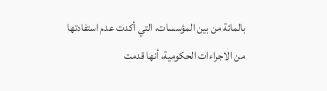بالمائة من بين المؤسسات، التي أكدت عدم استفادتها من الاجراءات الحكومية، أنها قدمت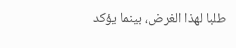طلبا لهذا الغرض، بينما يؤكد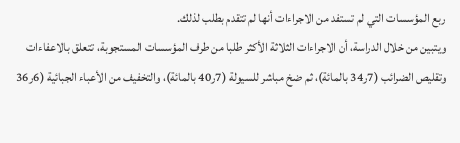ربع المؤسسات التي لم تستفد من الاجراءات أنها لم تتقدم بطلب لذلك.
ويتبين من خلال الدراسة، أن الاجراءات الثلاثة الأكثر طلبا من طرف المؤسسات المستجوبة، تتعلق بالاعفاءات وتقليص الضرائب (7ر34 بالمائة)، ثم ضخ مباشر للسيولة (7ر40 بالمائة)، والتخفيف من الأعباء الجبائية (6ر36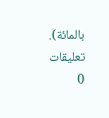بالمائة).
تعليقات
0